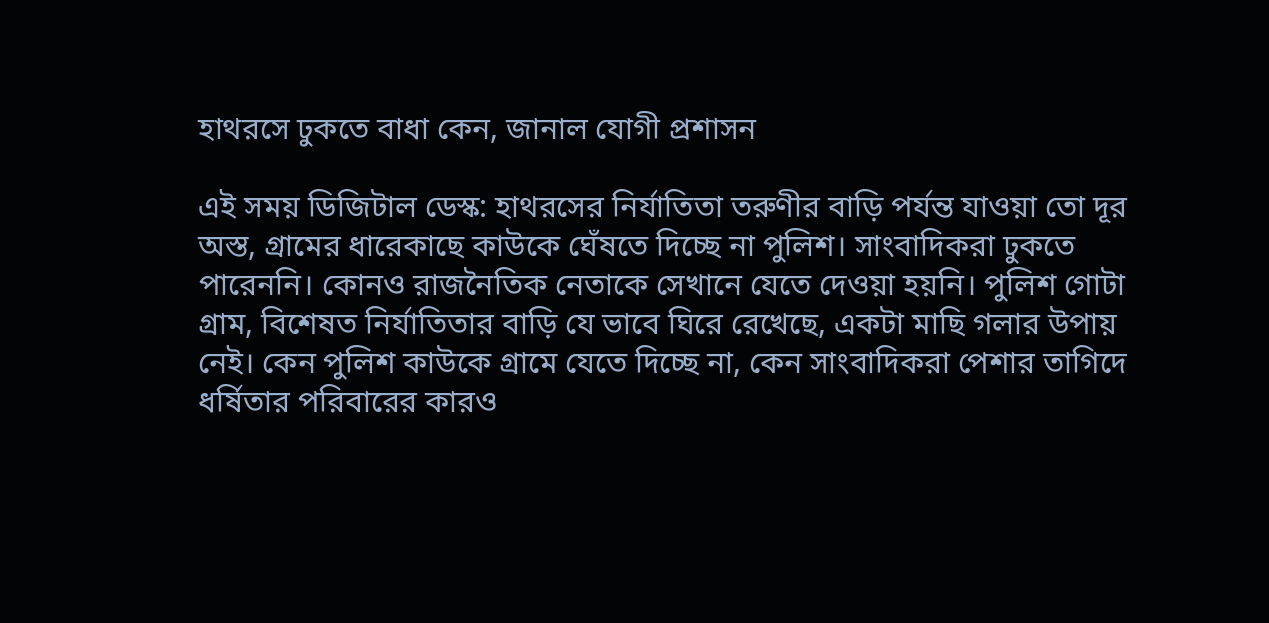হাথরসে ঢুকতে বাধা কেন, জানাল যোগী প্রশাসন

এই সময় ডিজিটাল ডেস্ক: হাথরসের নির্যাতিতা তরুণীর বাড়ি পর্যন্ত যাওয়া তো দূর অস্ত, গ্রামের ধারেকাছে কাউকে ঘেঁষতে দিচ্ছে না পুলিশ। সাংবাদিকরা ঢুকতে পারেননি। কোনও রাজনৈতিক নেতাকে সেখানে যেতে দেওয়া হয়নি। পুলিশ গোটা গ্রাম, বিশেষত নির্যাতিতার বাড়ি যে ভাবে ঘিরে রেখেছে, একটা মাছি গলার উপায় নেই। কেন পুলিশ কাউকে গ্রামে যেতে দিচ্ছে না, কেন সাংবাদিকরা পেশার তাগিদে ধর্ষিতার পরিবারের কারও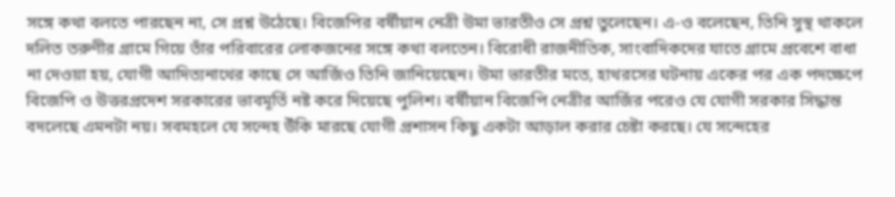সঙ্গে কথা বলতে পারছেন না, সে প্রশ্ন উঠেছে। বিজেপির বর্ষীয়ান নেত্রী উমা ভারতীও সে প্রশ্ন তুলেছেন। এ-ও বলেছেন, তিনি সুস্থ থাকলে দলিত তরুণীর গ্রামে গিয়ে তাঁর পরিবারের লোকজনের সঙ্গে কথা বলতেন। বিরোধী রাজনীতিক, সাংবাদিকদের যাতে গ্রামে প্রবেশে বাধা না দেওয়া হয়, যোগী আদিত্যনাথের কাছে সে আর্জিও তিনি জানিয়েছেন। উমা ভারতীর মতে, হাথরসের ঘটনায় একের পর এক পদক্ষেপে বিজেপি ও উত্তরপ্রদেশ সরকারের ভাবমূর্তি নষ্ট করে দিয়েছে পুলিশ। বর্ষীয়ান বিজেপি নেত্রীর আর্জির পরেও যে যোগী সরকার সিদ্ধান্ত বদলেছে এমনটা নয়। সবমহলে যে সন্দেহ উঁকি মারছে যোগী প্রশাসন কিছু একটা আড়াল করার চেষ্টা করছে। যে সন্দেহের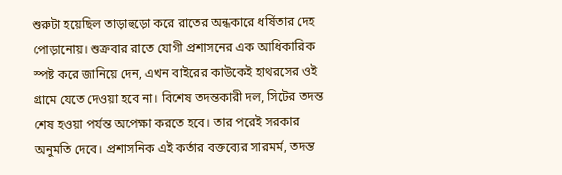শুরুটা হয়েছিল তাড়াহুড়ো করে রাতের অন্ধকারে ধর্ষিতার দেহ পোড়ানোয়। শুক্রবার রাতে যোগী প্রশাসনের এক আধিকারিক স্পষ্ট করে জানিয়ে দেন, এখন বাইরের কাউকেই হাথরসের ওই গ্রামে যেতে দেওয়া হবে না। বিশেষ তদন্তকারী দল, সিটের তদন্ত শেষ হওয়া পর্যন্ত অপেক্ষা করতে হবে। তার পরেই সরকার অনুমতি দেবে। প্রশাসনিক এই কর্তার বক্তব্যের সারমর্ম, তদন্ত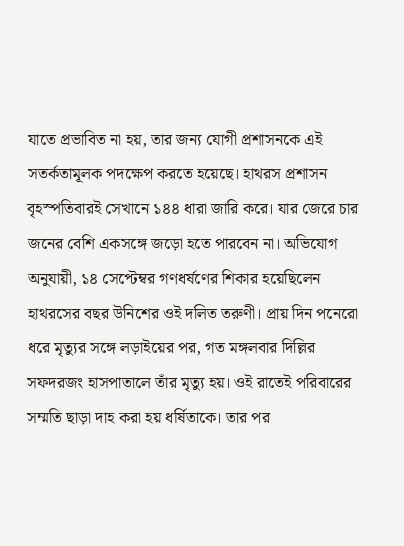যাতে প্রভাবিত না হয়, তার জন্য যোগী প্রশাসনকে এই সতর্কতামূলক পদক্ষেপ করতে হয়েছে। হাথরস প্রশাসন বৃহস্পতিবারই সেখানে ১৪৪ ধারা জারি করে। যার জেরে চার জনের বেশি একসঙ্গে জড়ো হতে পারবেন না। অভিযোগ অনুযায়ী, ১৪ সেপ্টেম্বর গণধর্ষণের শিকার হয়েছিলেন হাথরসের বছর উনিশের ওই দলিত তরুণী। প্রায় দিন পনেরো ধরে মৃত্যুর সঙ্গে লড়াইয়ের পর, গত মঙ্গলবার দিল্লির সফদরজং হাসপাতালে তাঁর মৃত্যু হয়। ওই রাতেই পরিবারের সম্মতি ছাড়া দাহ করা হয় ধর্ষিতাকে। তার পর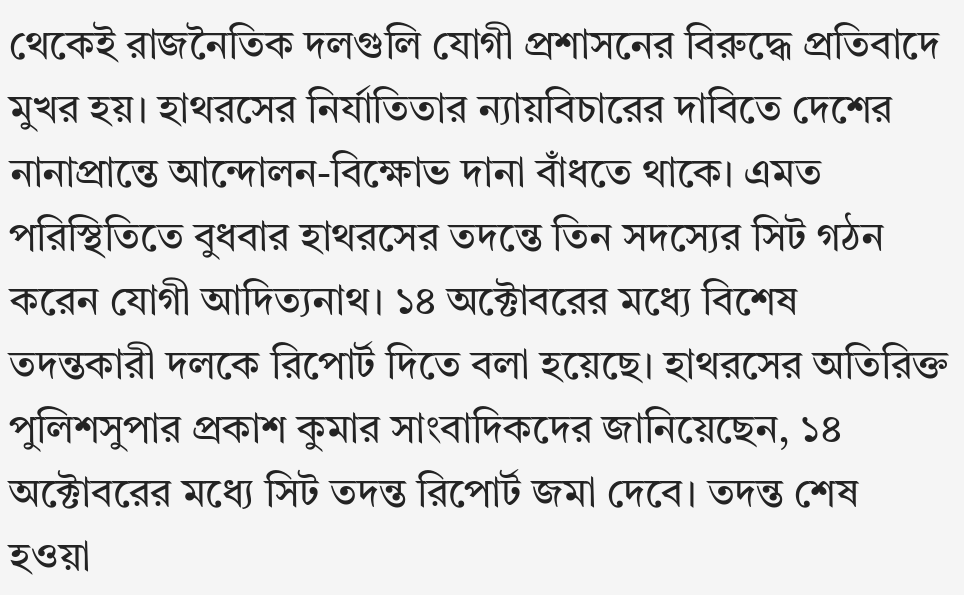থেকেই রাজনৈতিক দলগুলি যোগী প্রশাসনের বিরুদ্ধে প্রতিবাদে মুখর হয়। হাথরসের নির্যাতিতার ন্যায়বিচারের দাবিতে দেশের নানাপ্রান্তে আন্দোলন-বিক্ষোভ দানা বাঁধতে থাকে। এমত পরিস্থিতিতে বুধবার হাথরসের তদন্তে তিন সদস্যের সিট গঠন করেন যোগী আদিত্যনাথ। ১৪ অক্টোবরের মধ্যে বিশেষ তদন্তকারী দলকে রিপোর্ট দিতে বলা হয়েছে। হাথরসের অতিরিক্ত পুলিশসুপার প্রকাশ কুমার সাংবাদিকদের জানিয়েছেন, ১৪ অক্টোবরের মধ্যে সিট তদন্ত রিপোর্ট জমা দেবে। তদন্ত শেষ হওয়া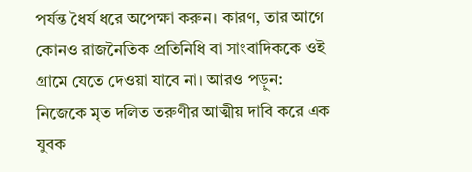পর্যন্ত ধৈর্য ধরে অপেক্ষা করুন। কারণ, তার আগে কোনও রাজনৈতিক প্রতিনিধি বা সাংবাদিককে ওই গ্রামে যেতে দেওয়া যাবে না। আরও পড়ুন: নিজেকে মৃত দলিত তরুণীর আত্মীয় দাবি করে এক যুবক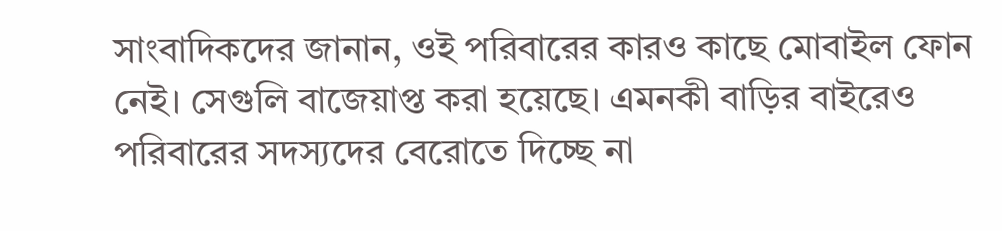সাংবাদিকদের জানান, ওই পরিবারের কারও কাছে মোবাইল ফোন নেই। সেগুলি বাজেয়াপ্ত করা হয়েছে। এমনকী বাড়ির বাইরেও পরিবারের সদস্যদের বেরোতে দিচ্ছে না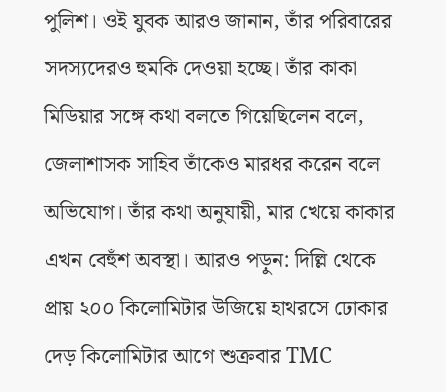পুলিশ। ওই যুবক আরও জানান, তাঁর পরিবারের সদস্যদেরও হুমকি দেওয়া হচ্ছে। তাঁর কাকা মিডিয়ার সঙ্গে কথা বলতে গিয়েছিলেন বলে, জেলাশাসক সাহিব তাঁকেও মারধর করেন বলে অভিযোগ। তাঁর কথা অনুযায়ী, মার খেয়ে কাকার এখন বেহুঁশ অবস্থা। আরও পড়ুন: দিল্লি থেকে প্রায় ২০০ কিলোমিটার উজিয়ে হাথরসে ঢোকার দেড় কিলোমিটার আগে শুক্রবার TMC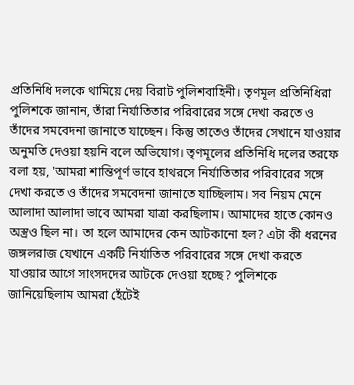প্রতিনিধি দলকে থামিয়ে দেয় বিরাট পুলিশবাহিনী। তৃণমূল প্রতিনিধিরা পুলিশকে জানান, তাঁরা নির্যাতিতার পরিবারের সঙ্গে দেখা করতে ও তাঁদের সমবেদনা জানাতে যাচ্ছেন। কিন্তু তাতেও তাঁদের সেখানে যাওয়ার অনুমতি দেওয়া হয়নি বলে অভিযোগ। তৃণমূলের প্রতিনিধি দলের তরফে বলা হয়, 'আমরা শান্তিপূর্ণ ভাবে হাথরসে নির্যাতিতার পরিবারের সঙ্গে দেখা করতে ও তাঁদের সমবেদনা জানাতে যাচ্ছিলাম। সব নিয়ম মেনে আলাদা আলাদা ভাবে আমরা যাত্রা করছিলাম। আমাদের হাতে কোনও অস্ত্রও ছিল না। তা হলে আমাদের কেন আটকানো হল? এটা কী ধরনের জঙ্গলরাজ যেখানে একটি নির্যাতিত পরিবারের সঙ্গে দেখা করতে যাওয়ার আগে সাংসদদের আটকে দেওয়া হচ্ছে? পুলিশকে জানিয়েছিলাম আমরা হেঁটেই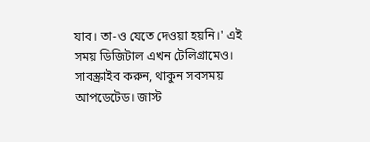যাব। তা-ও যেতে দেওয়া হয়নি।' এই সময় ডিজিটাল এখন টেলিগ্রামেও। সাবস্ক্রাইব করুন, থাকুন সবসময় আপডেটেড। জাস্ট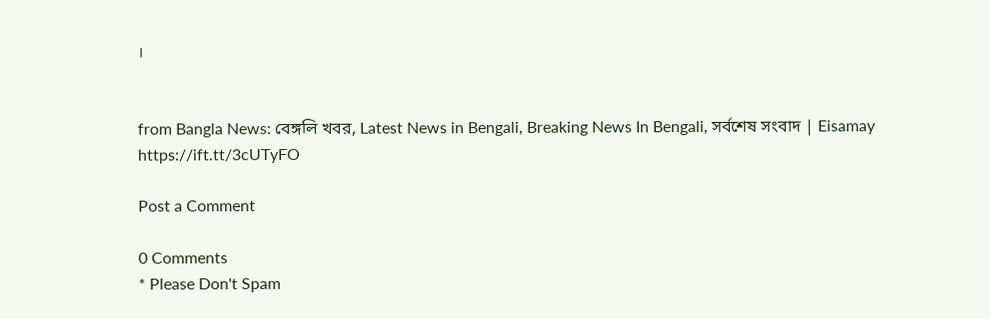।


from Bangla News: বেঙ্গলি খবর, Latest News in Bengali, Breaking News In Bengali, সর্বশেষ সংবাদ | Eisamay https://ift.tt/3cUTyFO

Post a Comment

0 Comments
* Please Don't Spam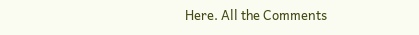Here. All the Comments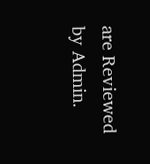are Reviewed by Admin.